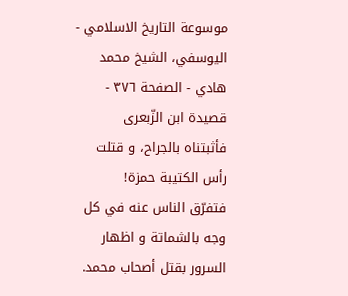موسوعة التاريخ الاسلامي - اليوسفي، الشيخ محمد هادي - الصفحة ٣٧٦ - قصيدة ابن الزّبعرى
فأثبتناه بالجراح، و قتلت رأس الكتيبة حمزة!
فتفرّق الناس عنه في كل وجه بالشماتة و اظهار السرور بقتل أصحاب محمد.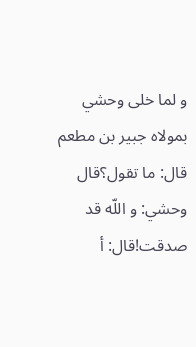و لما خلى وحشي بمولاه جبير بن مطعم قال: ما تقول؟قال وحشي: و اللّه قد صدقت!قال: أ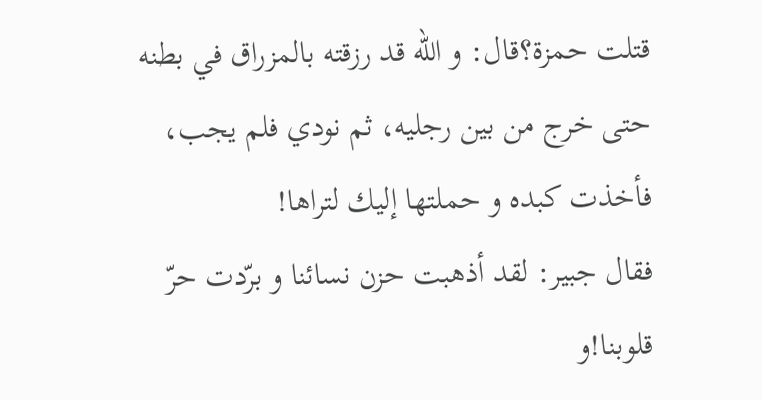قتلت حمزة؟قال: و اللّه قد رزقته بالمزراق في بطنه حتى خرج من بين رجليه، ثم نودي فلم يجب، فأخذت كبده و حملتها إليك لتراها!
فقال جبير: لقد أذهبت حزن نسائنا و برّدت حرّ قلوبنا!و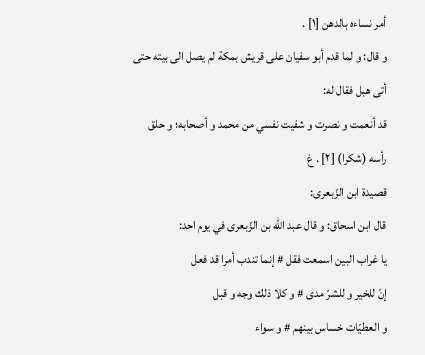أمر نساءه بالدهن [١] .
و قال: و لما قدم أبو سفيان على قريش بمكة لم يصل الى بيته حتى أتى هبل فقال له:
قد أنعمت و نصرت و شفيت نفسي من محمد و أصحابه؛ و حلق رأسه (شكرا) [٢] . غ
قصيدة ابن الزّبعرى:
قال ابن اسحاق: و قال عبد اللّه بن الزّبعرى في يوم احد:
يا غراب البين اسمعت فقل # إنما تندب أمرا قد فعل
إنّ للخير و للشرّ مدى # و كلا ذلك وجه و قبل
و العطيّات خساس بينهم # و سواء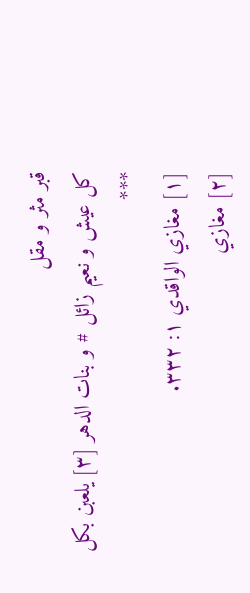قبر مثر و مقل
كل عيش و نعيم زائل # و بنات الدهر [٣] يلعبن بكل
***
[١] مغازي الواقدي ١: ٣٣٢.
[٢] مغازي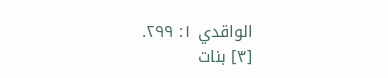الواقدي ١: ٢٩٩.
[٣] بنات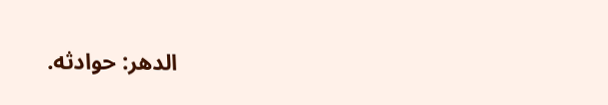الدهر: حوادثه.